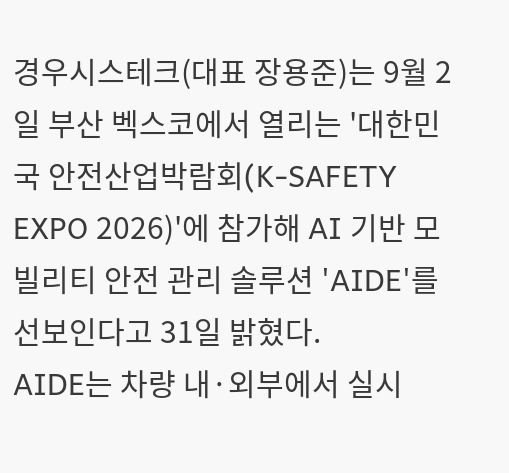경우시스테크(대표 장용준)는 9월 2일 부산 벡스코에서 열리는 '대한민국 안전산업박람회(K-SAFETY EXPO 2026)'에 참가해 AI 기반 모빌리티 안전 관리 솔루션 'AIDE'를 선보인다고 31일 밝혔다.
AIDE는 차량 내·외부에서 실시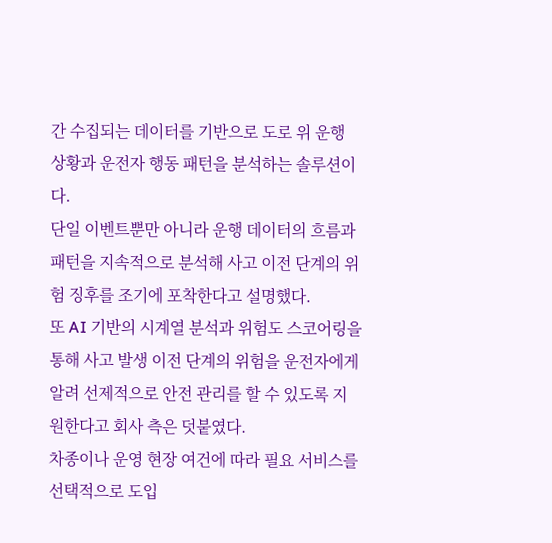간 수집되는 데이터를 기반으로 도로 위 운행 상황과 운전자 행동 패턴을 분석하는 솔루션이다.
단일 이벤트뿐만 아니라 운행 데이터의 흐름과 패턴을 지속적으로 분석해 사고 이전 단계의 위험 징후를 조기에 포착한다고 설명했다.
또 AI 기반의 시계열 분석과 위험도 스코어링을 통해 사고 발생 이전 단계의 위험을 운전자에게 알려 선제적으로 안전 관리를 할 수 있도록 지원한다고 회사 측은 덧붙였다.
차종이나 운영 현장 여건에 따라 필요 서비스를 선택적으로 도입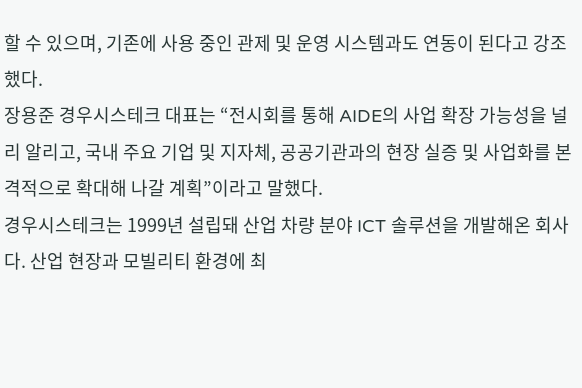할 수 있으며, 기존에 사용 중인 관제 및 운영 시스템과도 연동이 된다고 강조했다.
장용준 경우시스테크 대표는 “전시회를 통해 AIDE의 사업 확장 가능성을 널리 알리고, 국내 주요 기업 및 지자체, 공공기관과의 현장 실증 및 사업화를 본격적으로 확대해 나갈 계획”이라고 말했다.
경우시스테크는 1999년 설립돼 산업 차량 분야 ICT 솔루션을 개발해온 회사다. 산업 현장과 모빌리티 환경에 최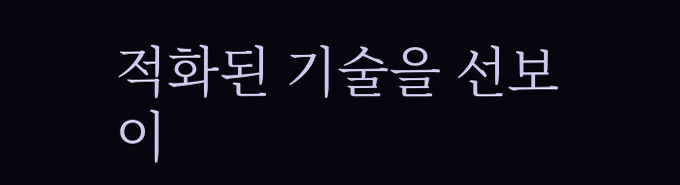적화된 기술을 선보이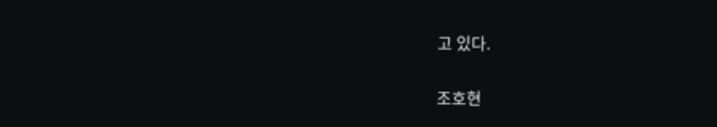고 있다.

조호현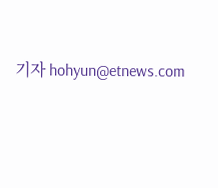기자 hohyun@etnews.com